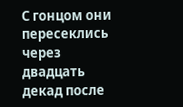С гонцом они пересеклись через двадцать декад после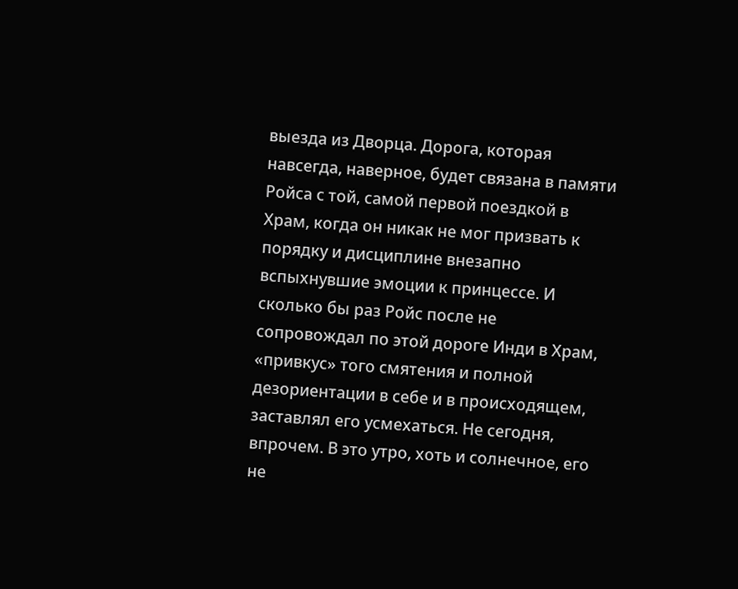выезда из Дворца. Дорога, которая навсегда, наверное, будет связана в памяти Ройса с той, самой первой поездкой в Храм, когда он никак не мог призвать к порядку и дисциплине внезапно вспыхнувшие эмоции к принцессе. И сколько бы раз Ройс после не сопровождал по этой дороге Инди в Храм, «привкус» того смятения и полной дезориентации в себе и в происходящем, заставлял его усмехаться. Не сегодня, впрочем. В это утро, хоть и солнечное, его не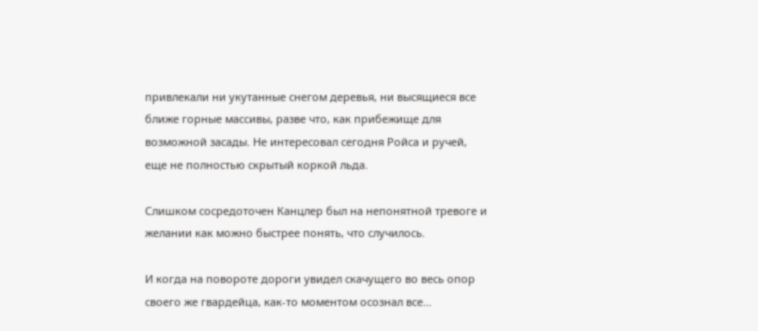привлекали ни укутанные снегом деревья, ни высящиеся все ближе горные массивы, разве что, как прибежище для возможной засады. Не интересовал сегодня Ройса и ручей, еще не полностью скрытый коркой льда.

Слишком сосредоточен Канцлер был на непонятной тревоге и желании как можно быстрее понять, что случилось.

И когда на повороте дороги увидел скачущего во весь опор своего же гвардейца, как-то моментом осознал все…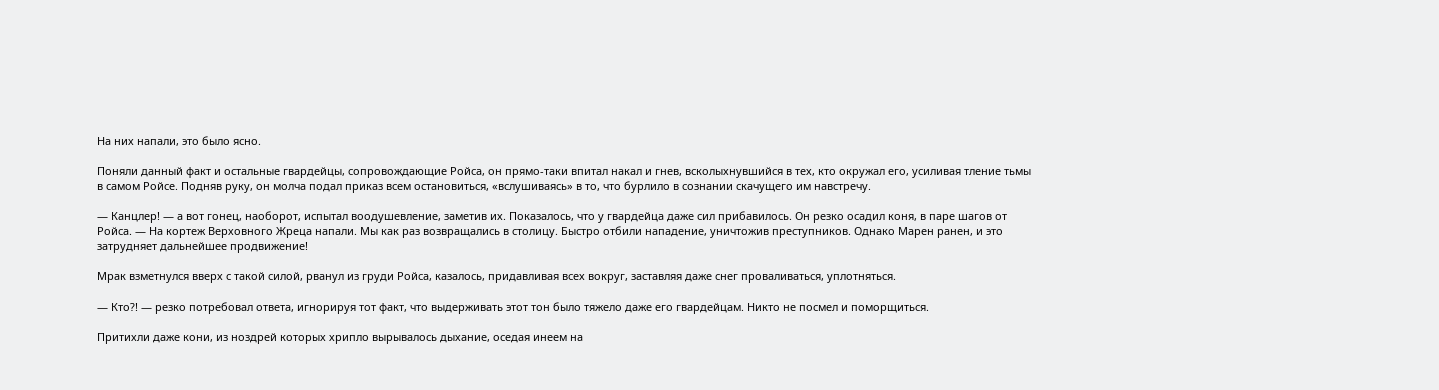На них напали, это было ясно.

Поняли данный факт и остальные гвардейцы, сопровождающие Ройса, он прямо-таки впитал накал и гнев, всколыхнувшийся в тех, кто окружал его, усиливая тление тьмы в самом Ройсе. Подняв руку, он молча подал приказ всем остановиться, «вслушиваясь» в то, что бурлило в сознании скачущего им навстречу.

— Канцлер! — а вот гонец, наоборот, испытал воодушевление, заметив их. Показалось, что у гвардейца даже сил прибавилось. Он резко осадил коня, в паре шагов от Ройса. — На кортеж Верховного Жреца напали. Мы как раз возвращались в столицу. Быстро отбили нападение, уничтожив преступников. Однако Марен ранен, и это затрудняет дальнейшее продвижение!

Мрак взметнулся вверх с такой силой, рванул из груди Ройса, казалось, придавливая всех вокруг, заставляя даже снег проваливаться, уплотняться.

— Кто?! — резко потребовал ответа, игнорируя тот факт, что выдерживать этот тон было тяжело даже его гвардейцам. Никто не посмел и поморщиться.

Притихли даже кони, из ноздрей которых хрипло вырывалось дыхание, оседая инеем на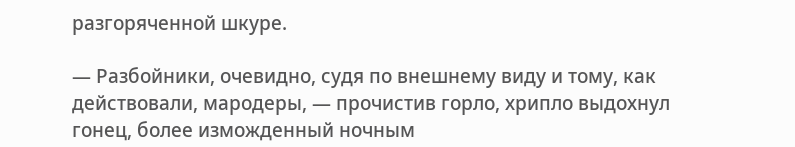разгоряченной шкуре.

— Разбойники, очевидно, судя по внешнему виду и тому, как действовали, мародеры, — прочистив горло, хрипло выдохнул гонец, более изможденный ночным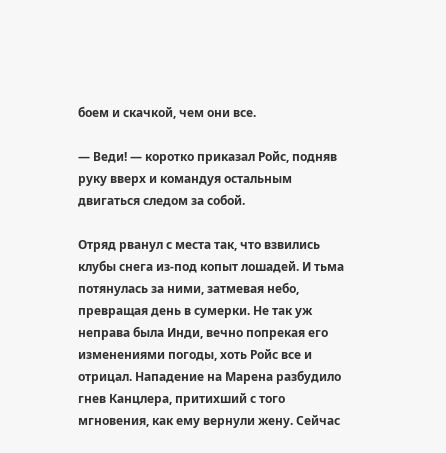боем и скачкой, чем они все.

— Веди! — коротко приказал Ройс, подняв руку вверх и командуя остальным двигаться следом за собой.

Отряд рванул с места так, что взвились клубы снега из-под копыт лошадей. И тьма потянулась за ними, затмевая небо, превращая день в сумерки. Не так уж неправа была Инди, вечно попрекая его изменениями погоды, хоть Ройс все и отрицал. Нападение на Марена разбудило гнев Канцлера, притихший с того мгновения, как ему вернули жену. Сейчас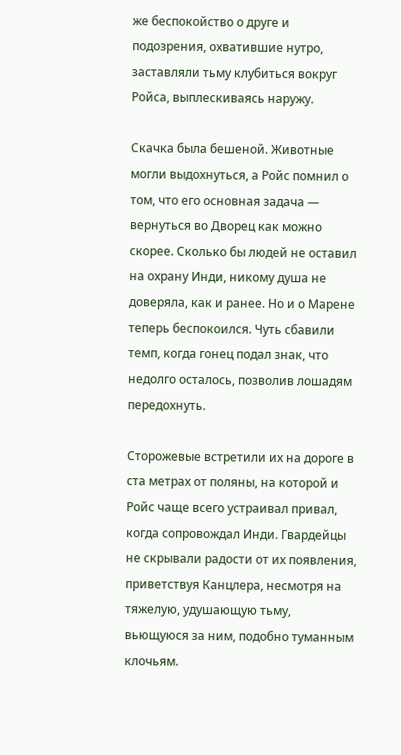же беспокойство о друге и подозрения, охватившие нутро, заставляли тьму клубиться вокруг Ройса, выплескиваясь наружу.

Скачка была бешеной. Животные могли выдохнуться, а Ройс помнил о том, что его основная задача — вернуться во Дворец как можно скорее. Сколько бы людей не оставил на охрану Инди, никому душа не доверяла, как и ранее. Но и о Марене теперь беспокоился. Чуть сбавили темп, когда гонец подал знак, что недолго осталось, позволив лошадям передохнуть.

Сторожевые встретили их на дороге в ста метрах от поляны, на которой и Ройс чаще всего устраивал привал, когда сопровождал Инди. Гвардейцы не скрывали радости от их появления, приветствуя Канцлера, несмотря на тяжелую, удушающую тьму, вьющуюся за ним, подобно туманным клочьям.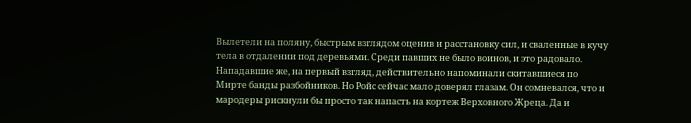Вылетели на поляну, быстрым взглядом оценив и расстановку сил, и сваленные в кучу тела в отдалении под деревьями. Среди павших не было воинов, и это радовало. Нападавшие же, на первый взгляд, действительно напоминали скитавшиеся по Мирте банды разбойников. Но Ройс сейчас мало доверял глазам. Он сомневался, что и мародеры рискнули бы просто так напасть на кортеж Верховного Жреца. Да и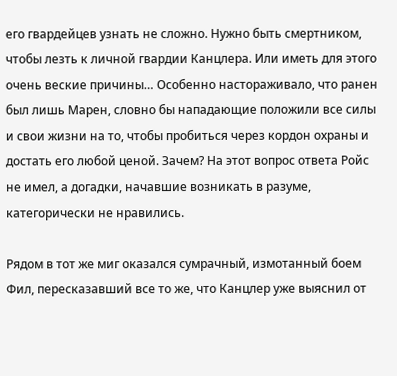его гвардейцев узнать не сложно. Нужно быть смертником, чтобы лезть к личной гвардии Канцлера. Или иметь для этого очень веские причины… Особенно настораживало, что ранен был лишь Марен, словно бы нападающие положили все силы и свои жизни на то, чтобы пробиться через кордон охраны и достать его любой ценой. Зачем? На этот вопрос ответа Ройс не имел, а догадки, начавшие возникать в разуме, категорически не нравились.

Рядом в тот же миг оказался сумрачный, измотанный боем Фил, пересказавший все то же, что Канцлер уже выяснил от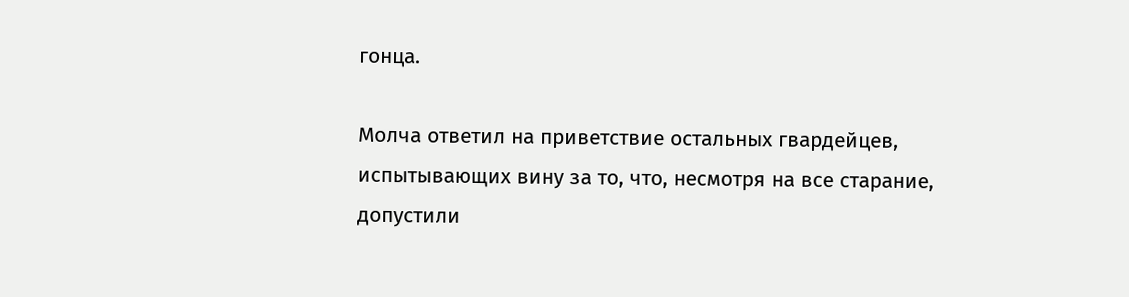гонца.

Молча ответил на приветствие остальных гвардейцев, испытывающих вину за то, что, несмотря на все старание, допустили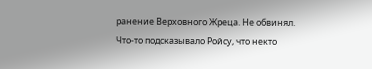ранение Верховного Жреца. Не обвинял. Что-то подсказывало Ройсу, что некто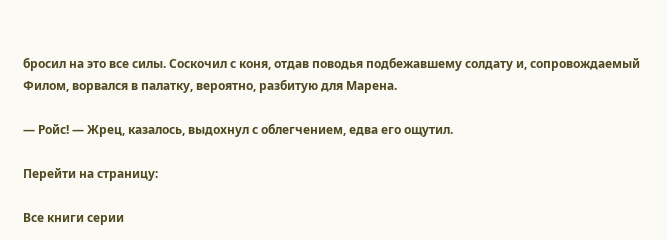бросил на это все силы. Соскочил с коня, отдав поводья подбежавшему солдату и, сопровождаемый Филом, ворвался в палатку, вероятно, разбитую для Марена.

— Ройс! — Жрец, казалось, выдохнул с облегчением, едва его ощутил.

Перейти на страницу:

Все книги серии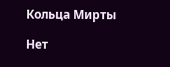Кольца Мирты

Нет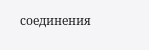соединения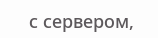с сервером,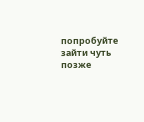попробуйте зайти чуть позже